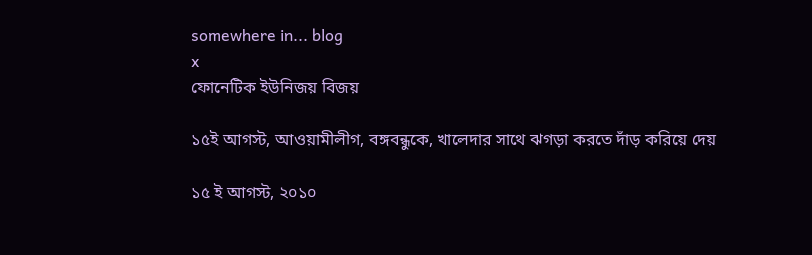somewhere in... blog
x
ফোনেটিক ইউনিজয় বিজয়

১৫ই আগস্ট, আওয়ামীলীগ, বঙ্গবন্ধুকে, খালেদার সাথে ঝগড়া করতে দাঁড় করিয়ে দেয়

১৫ ই আগস্ট, ২০১০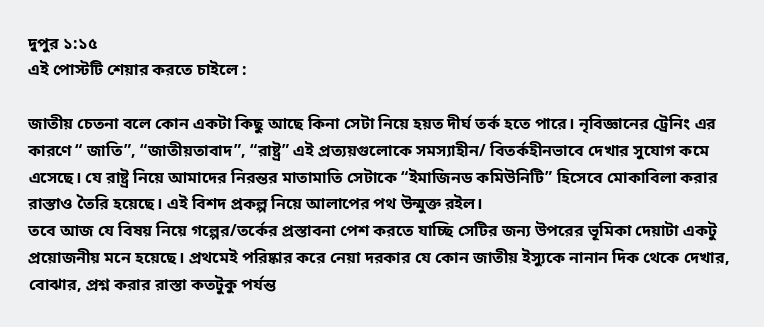দুপুর ১:১৫
এই পোস্টটি শেয়ার করতে চাইলে :

জাতীয় চেতনা বলে কোন একটা কিছু আছে কিনা সেটা নিয়ে হয়ত দীর্ঘ তর্ক হতে পারে। নৃবিজ্ঞানের ট্রেনিং এর কারণে “ জাতি”, “জাতীয়তাবাদ”, “রাষ্ট্র” এই প্রত্যয়গুলোকে সমস্যাহীন/ বিতর্কহীনভাবে দেখার সুযোগ কমে এসেছে। যে রাষ্ট্র নিয়ে আমাদের নিরন্তর মাতামাতি সেটাকে “ইমাজিনড কমিউনিটি” হিসেবে মোকাবিলা করার রাস্তাও তৈরি হয়েছে। এই বিশদ প্রকল্প নিয়ে আলাপের পথ উন্মুক্ত রইল।
তবে আজ যে বিষয় নিয়ে গল্পের/তর্কের প্রস্তাবনা পেশ করতে যাচ্ছি সেটির জন্য উপরের ভূমিকা দেয়াটা একটু প্রয়োজনীয় মনে হয়েছে। প্রথমেই পরিষ্কার করে নেয়া দরকার যে কোন জাতীয় ইস্যুকে নানান দিক থেকে দেখার, বোঝার, প্রশ্ন করার রাস্তা কতটুকু পর্যন্ত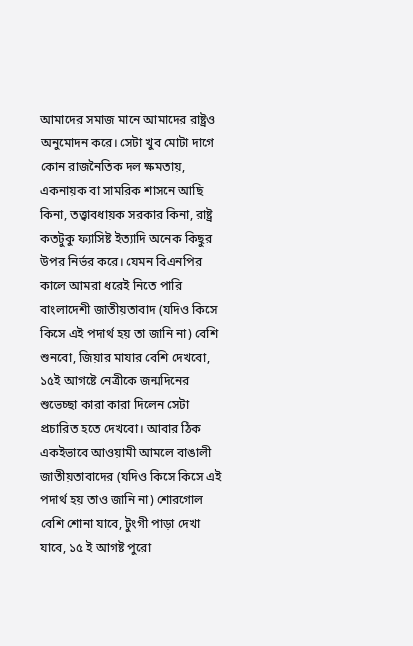আমাদের সমাজ মানে আমাদের রাষ্ট্রও অনুমোদন করে। সেটা খুব মোটা দাগে কোন রাজনৈতিক দল ক্ষমতায়, একনায়ক বা সামরিক শাসনে আছি কিনা, তত্ত্বাবধায়ক সরকার কিনা, রাষ্ট্র কতটুকু ফ্যাসিষ্ট ইত্যাদি অনেক কিছুর উপর নির্ভর করে। যেমন বিএনপির কালে আমরা ধরেই নিতে পারি বাংলাদেশী জাতীয়তাবাদ (যদিও কিসে কিসে এই পদার্থ হয় তা জানি না) বেশি শুনবো, জিয়ার মাযার বেশি দেখবো, ১৫ই আগষ্টে নেত্রীকে জন্মদিনের শুভেচ্ছা কারা কারা দিলেন সেটা প্রচারিত হতে দেখবো। আবার ঠিক একইভাবে আওয়ামী আমলে বাঙালী জাতীয়তাবাদের (যদিও কিসে কিসে এই পদার্থ হয় তাও জানি না) শোরগোল বেশি শোনা যাবে, টুংগী পাড়া দেখা যাবে, ১৫ ই আগষ্ট পুরো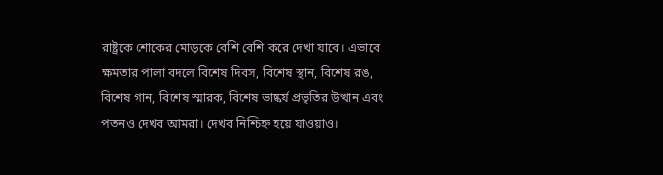রাষ্ট্রকে শোকের মোড়কে বেশি বেশি করে দেখা যাবে। এভাবে ক্ষমতার পালা বদলে বিশেষ দিবস, বিশেষ স্থান, বিশেষ রঙ, বিশেষ গান, বিশেষ স্মারক, বিশেষ ভাষ্কর্য প্রভৃতির উত্থান এবং পতনও দেখব আমরা। দেখব নিশ্চিহ্ন হয়ে যাওয়াও।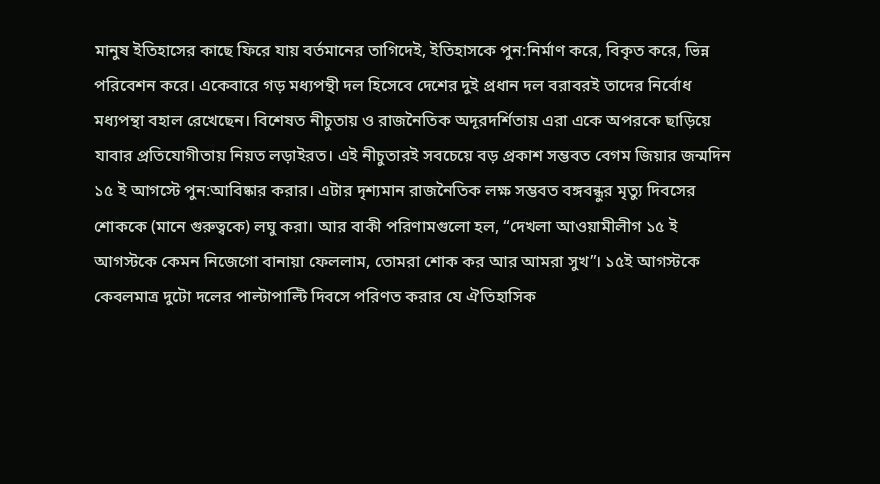মানুষ ইতিহাসের কাছে ফিরে যায় বর্তমানের তাগিদেই, ইতিহাসকে পুন:নির্মাণ করে, বিকৃত করে, ভিন্ন পরিবেশন করে। একেবারে গড় মধ্যপন্থী দল হিসেবে দেশের দুই প্রধান দল বরাবরই তাদের নির্বোধ মধ্যপন্থা বহাল রেখেছেন। বিশেষত নীচুতায় ও রাজনৈতিক অদূরদর্শিতায় এরা একে অপরকে ছাড়িয়ে যাবার প্রতিযোগীতায় নিয়ত লড়াইরত। এই নীচুতারই সবচেয়ে বড় প্রকাশ সম্ভবত বেগম জিয়ার জন্মদিন ১৫ ই আগস্টে পুন:আবিষ্কার করার। এটার দৃশ্যমান রাজনৈতিক লক্ষ সম্ভবত বঙ্গবন্ধুর মৃত্যু দিবসের শোককে (মানে গুরুত্বকে) লঘু করা। আর বাকী পরিণামগুলো হল, “দেখলা আওয়ামীলীগ ১৫ ই আগস্টকে কেমন নিজেগো বানায়া ফেললাম, তোমরা শোক কর আর আমরা সুখ”। ১৫ই আগস্টকে কেবলমাত্র দুটো দলের পাল্টাপাল্টি দিবসে পরিণত করার যে ঐতিহাসিক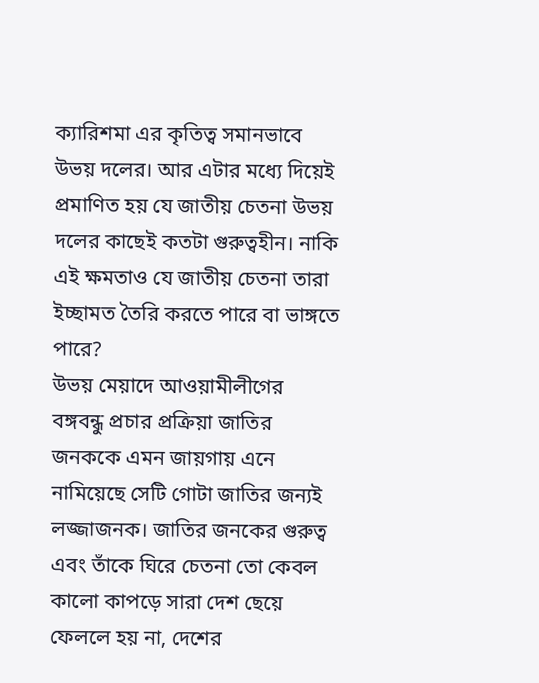ক্যারিশমা এর কৃতিত্ব সমানভাবে উভয় দলের। আর এটার মধ্যে দিয়েই প্রমাণিত হয় যে জাতীয় চেতনা উভয় দলের কাছেই কতটা গুরুত্বহীন। নাকি এই ক্ষমতাও যে জাতীয় চেতনা তারা ইচ্ছামত তৈরি করতে পারে বা ভাঙ্গতে পারে?
উভয় মেয়াদে আওয়ামীলীগের বঙ্গবন্ধু প্রচার প্রক্রিয়া জাতির জনককে এমন জায়গায় এনে নামিয়েছে সেটি গোটা জাতির জন্যই লজ্জাজনক। জাতির জনকের গুরুত্ব এবং তাঁকে ঘিরে চেতনা তো কেবল কালো কাপড়ে সারা দেশ ছেয়ে ফেললে হয় না, দেশের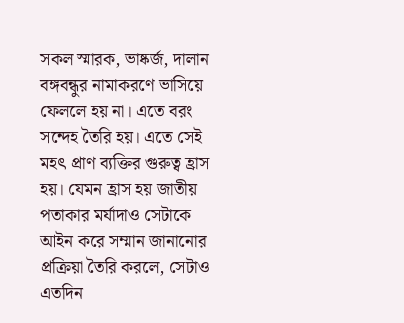সকল স্মারক, ভাষ্কর্জ, দালান বঙ্গবন্ধুর নামাকরণে ভাসিয়ে ফেললে হয় না। এতে বরং সন্দেহ তৈরি হয়। এতে সেই মহৎ প্রাণ ব্যক্তির গুরুত্ব হ্রাস হয়। যেমন হ্রাস হয় জাতীয় পতাকার মর্যাদাও সেটাকে আইন করে সম্মান জানানোর প্রক্রিয়া তৈরি করলে, সেটাও এতদিন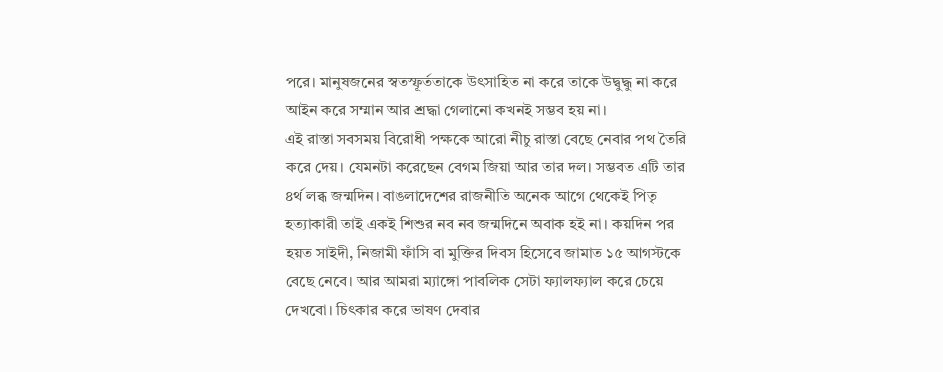পরে। মানুষজনের স্বতস্ফূর্ততাকে উৎসাহিত না করে তাকে উদ্বুদ্ধু না করে আইন করে সম্মান আর শ্রদ্ধা গেলানো কখনই সম্ভব হয় না।
এই রাস্তা সবসময় বিরোধী পক্ষকে আরো নীচু রাস্তা বেছে নেবার পথ তৈরি করে দেয়। যেমনটা করেছেন বেগম জিয়া আর তার দল। সম্ভবত এটি তার ৪র্থ লব্ধ জন্মদিন। বাঙলাদেশের রাজনীতি অনেক আগে থেকেই পিতৃ হত্যাকারী তাই একই শিশুর নব নব জন্মদিনে অবাক হই না। কয়দিন পর হয়ত সাইদী, নিজামী ফাঁসি বা মুক্তির দিবস হিসেবে জামাত ১৫ আগস্টকে বেছে নেবে। আর আমরা ম্যাঙ্গো পাবলিক সেটা ফ্যালফ্যাল করে চেয়ে দেখবো। চিৎকার করে ভাষণ দেবার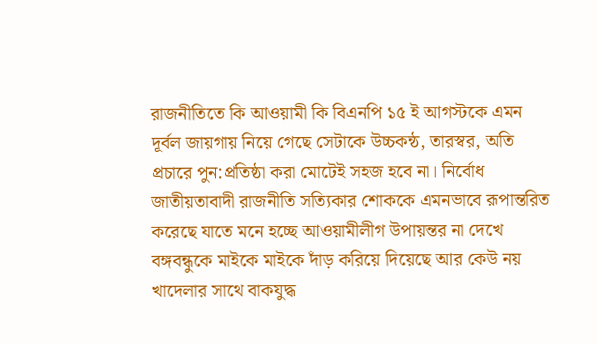রাজনীতিতে কি আওয়ামী কি বিএনপি ১৫ ই আগস্টকে এমন দূর্বল জায়গায় নিয়ে গেছে সেটাকে উচ্চকন্ঠ, তারস্বর, অতি প্রচারে পুন:প্রতিষ্ঠা করা মোটেই সহজ হবে না। নির্বোধ জাতীয়তাবাদী রাজনীতি সত্যিকার শোককে এমনভাবে রূপান্তরিত করেছে যাতে মনে হচ্ছে আওয়ামীলীগ উপায়ন্তর না দেখে বঙ্গবন্ধুকে মাইকে মাইকে দাঁড় করিয়ে দিয়েছে আর কেউ নয় খাদেলার সাথে বাকযুদ্ধ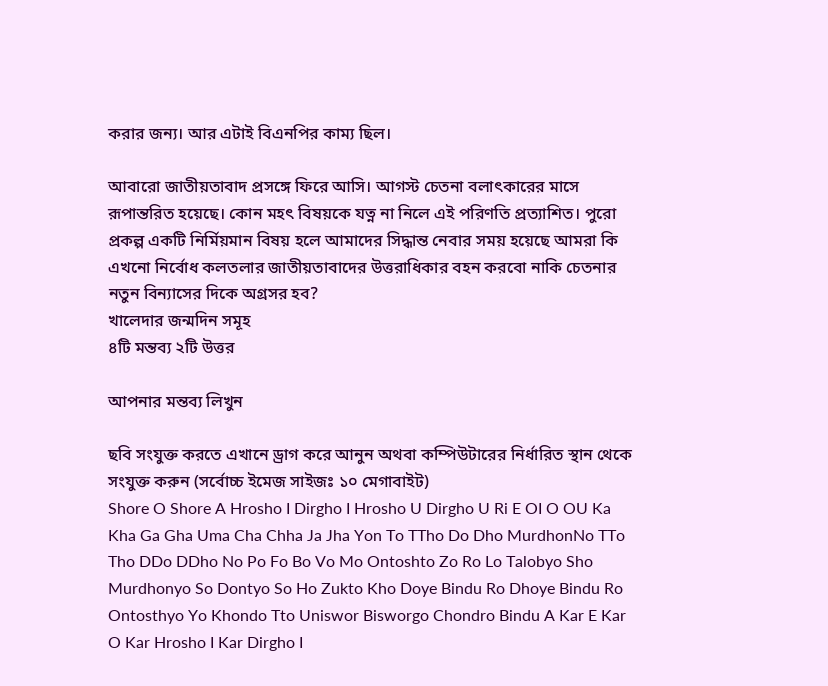করার জন্য। আর এটাই বিএনপির কাম্য ছিল।

আবারো জাতীয়তাবাদ প্রসঙ্গে ফিরে আসি। আগস্ট চেতনা বলাৎকারের মাসে রূপান্তরিত হয়েছে। কোন মহৎ বিষয়কে যত্ন না নিলে এই পরিণতি প্রত্যাশিত। পুরো প্রকল্প একটি নির্মিয়মান বিষয় হলে আমাদের সিদ্ধান্ত নেবার সময় হয়েছে আমরা কি এখনো নির্বোধ কলতলার জাতীয়তাবাদের উত্তরাধিকার বহন করবো নাকি চেতনার নতুন বিন্যাসের দিকে অগ্রসর হব?
খালেদার জন্মদিন সমূহ
৪টি মন্তব্য ২টি উত্তর

আপনার মন্তব্য লিখুন

ছবি সংযুক্ত করতে এখানে ড্রাগ করে আনুন অথবা কম্পিউটারের নির্ধারিত স্থান থেকে সংযুক্ত করুন (সর্বোচ্চ ইমেজ সাইজঃ ১০ মেগাবাইট)
Shore O Shore A Hrosho I Dirgho I Hrosho U Dirgho U Ri E OI O OU Ka Kha Ga Gha Uma Cha Chha Ja Jha Yon To TTho Do Dho MurdhonNo TTo Tho DDo DDho No Po Fo Bo Vo Mo Ontoshto Zo Ro Lo Talobyo Sho Murdhonyo So Dontyo So Ho Zukto Kho Doye Bindu Ro Dhoye Bindu Ro Ontosthyo Yo Khondo Tto Uniswor Bisworgo Chondro Bindu A Kar E Kar O Kar Hrosho I Kar Dirgho I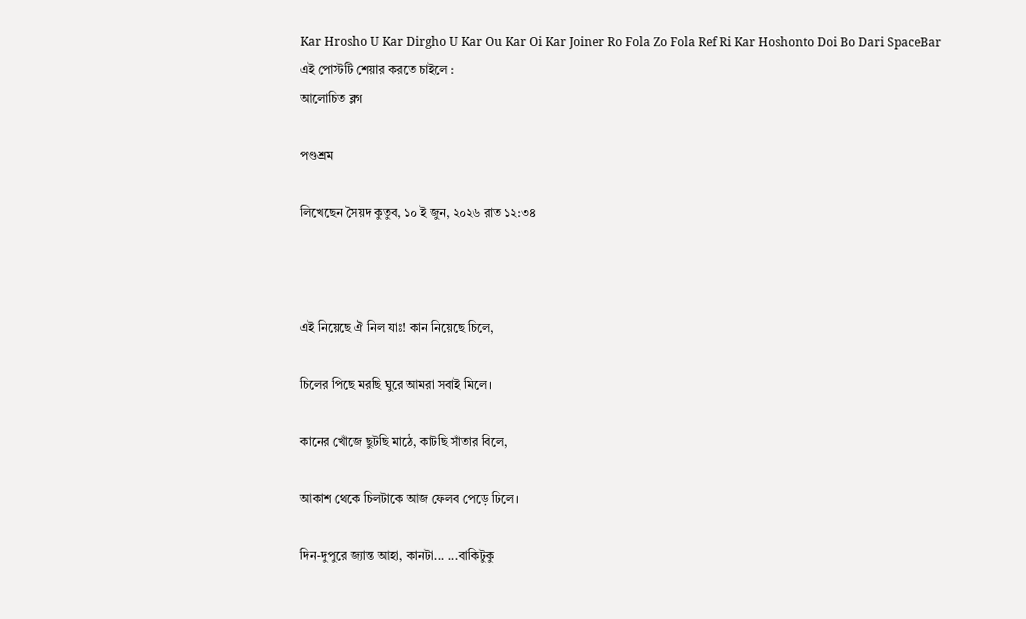Kar Hrosho U Kar Dirgho U Kar Ou Kar Oi Kar Joiner Ro Fola Zo Fola Ref Ri Kar Hoshonto Doi Bo Dari SpaceBar
এই পোস্টটি শেয়ার করতে চাইলে :
আলোচিত ব্লগ

পণ্ডশ্রম

লিখেছেন সৈয়দ কুতুব, ১০ ই জুন, ২০২৬ রাত ১২:৩৪



এই নিয়েছে ঐ নিল যাঃ! কান নিয়েছে চিলে,

চিলের পিছে মরছি ঘুরে আমরা সবাই মিলে।

কানের খোঁজে ছুটছি মাঠে, কাটছি সাঁতার বিলে,

আকাশ থেকে চিলটাকে আজ ফেলব পেড়ে ঢিলে।

দিন-দুপুরে জ্যান্ত আহা, কানটা... ...বাকিটুকু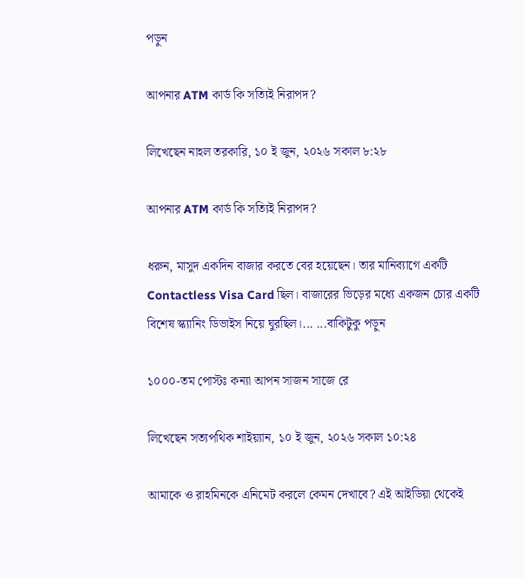পড়ুন

আপনার ATM কার্ড কি সত্যিই নিরাপদ?

লিখেছেন নাহল তরকারি, ১০ ই জুন, ২০২৬ সকাল ৮:২৮

আপনার ATM কার্ড কি সত্যিই নিরাপদ?

ধরুন, মাসুদ একদিন বাজার করতে বের হয়েছেন। তার মানিব্যাগে একটি Contactless Visa Card ছিল। বাজারের ভিড়ের মধ্যে একজন চোর একটি বিশেষ স্ক্যানিং ডিভাইস নিয়ে ঘুরছিল।... ...বাকিটুকু পড়ুন

১০০০-তম পোস্টঃ কন্যা আপন সাজন সাজে রে

লিখেছেন সত্যপথিক শাইয়্যান, ১০ ই জুন, ২০২৬ সকাল ১০:২৪

আমাকে ও রাহমিনকে এনিমেট করলে কেমন দেখাবে? এই আইডিয়া থেকেই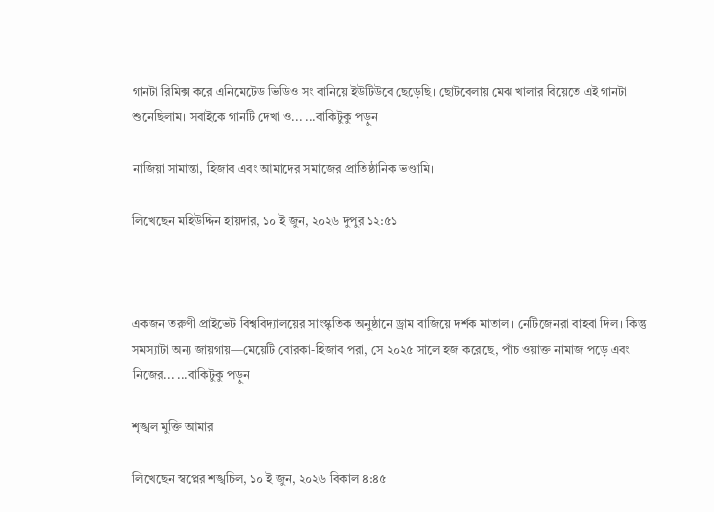গানটা রিমিক্স করে এনিমেটেড ভিডিও সং বানিয়ে ইউটিউবে ছেড়েছি। ছোটবেলায় মেঝ খালার বিয়েতে এই গানটা শুনেছিলাম। সবাইকে গানটি দেখা ও... ...বাকিটুকু পড়ুন

নাজিয়া সামান্তা, হিজাব এবং আমাদের সমাজের প্রাতিষ্ঠানিক ভণ্ডামি।

লিখেছেন মহিউদ্দিন হায়দার, ১০ ই জুন, ২০২৬ দুপুর ১২:৫১



একজন তরুণী প্রাইভেট বিশ্ববিদ্যালয়ের সাংস্কৃতিক অনুষ্ঠানে ড্রাম বাজিয়ে দর্শক মাতাল। নেটিজেনরা বাহবা দিল। কিন্তু সমস্যাটা অন্য জায়গায়—মেয়েটি বোরকা-হিজাব পরা, সে ২০২৫ সালে হজ করেছে, পাঁচ ওয়াক্ত নামাজ পড়ে এবং নিজের... ...বাকিটুকু পড়ুন

শৃঙ্খল মুক্তি আমার

লিখেছেন স্বপ্নের শঙ্খচিল, ১০ ই জুন, ২০২৬ বিকাল ৪:৪৫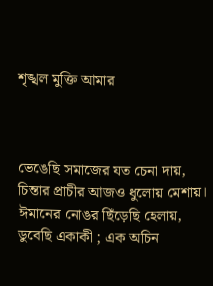শৃঙ্খল মুক্তি আমার



ভেঙেছি সমাজের যত চেনা দায়,
চিন্তার প্রাচীর আজও ধুলোয় মেশায়।
ঈমানের নোঙর ছিঁড়েছি হেলায়,
ডুবেছি একাকী ; এক অচিন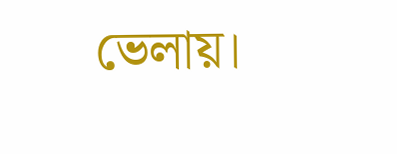ভেলায়।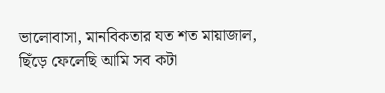ভালোবাসা, মানবিকতার যত শত মায়াজাল,
ছিঁড়ে ফেলেছি আমি সব কটা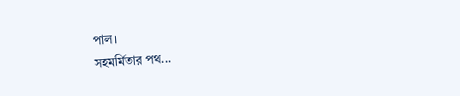পাল।
সহমর্মিতার পথ...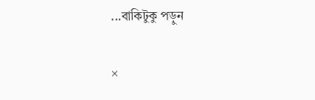...বাকিটুকু পড়ুন

×